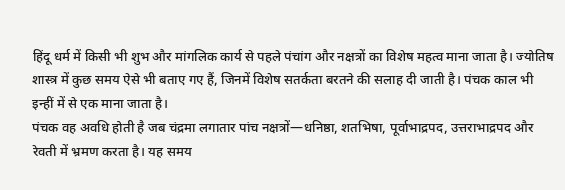हिंदू धर्म में किसी भी शुभ और मांगलिक कार्य से पहले पंचांग और नक्षत्रों का विशेष महत्व माना जाता है। ज्योतिष शास्त्र में कुछ समय ऐसे भी बताए गए हैं, जिनमें विशेष सतर्कता बरतने की सलाह दी जाती है। पंचक काल भी इन्हीं में से एक माना जाता है।
पंचक वह अवधि होती है जब चंद्रमा लगातार पांच नक्षत्रों—धनिष्ठा, शतभिषा, पूर्वाभाद्रपद, उत्तराभाद्रपद और रेवती में भ्रमण करता है। यह समय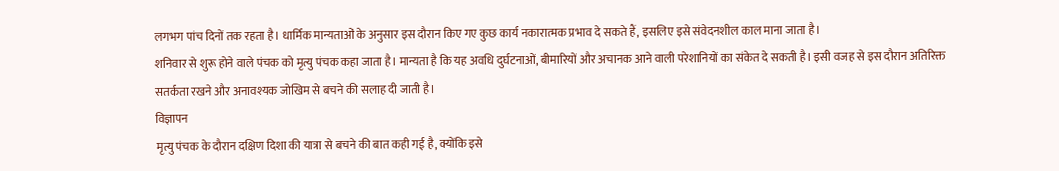लगभग पांच दिनों तक रहता है। धार्मिक मान्यताओं के अनुसार इस दौरान किए गए कुछ कार्य नकारात्मक प्रभाव दे सकते हैं, इसलिए इसे संवेदनशील काल माना जाता है।
शनिवार से शुरू होने वाले पंचक को मृत्यु पंचक कहा जाता है। मान्यता है कि यह अवधि दुर्घटनाओं, बीमारियों और अचानक आने वाली परेशानियों का संकेत दे सकती है। इसी वजह से इस दौरान अतिरिक्त सतर्कता रखने और अनावश्यक जोखिम से बचने की सलाह दी जाती है।
विज्ञापन
मृत्यु पंचक के दौरान दक्षिण दिशा की यात्रा से बचने की बात कही गई है, क्योंकि इसे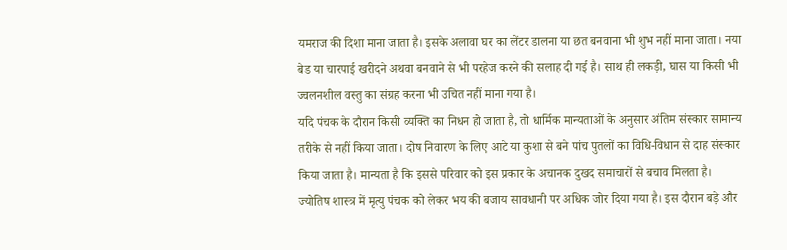यमराज की दिशा माना जाता है। इसके अलावा घर का लेंटर डालना या छत बनवाना भी शुभ नहीं माना जाता। नया बेड या चारपाई खरीदने अथवा बनवाने से भी परहेज करने की सलाह दी गई है। साथ ही लकड़ी, घास या किसी भी ज्वलनशील वस्तु का संग्रह करना भी उचित नहीं माना गया है।
यदि पंचक के दौरान किसी व्यक्ति का निधन हो जाता है, तो धार्मिक मान्यताओं के अनुसार अंतिम संस्कार सामान्य तरीके से नहीं किया जाता। दोष निवारण के लिए आटे या कुशा से बने पांच पुतलों का विधि-विधान से दाह संस्कार किया जाता है। मान्यता है कि इससे परिवार को इस प्रकार के अचानक दुखद समाचारों से बचाव मिलता है।
ज्योतिष शास्त्र में मृत्यु पंचक को लेकर भय की बजाय सावधानी पर अधिक जोर दिया गया है। इस दौरान बड़े और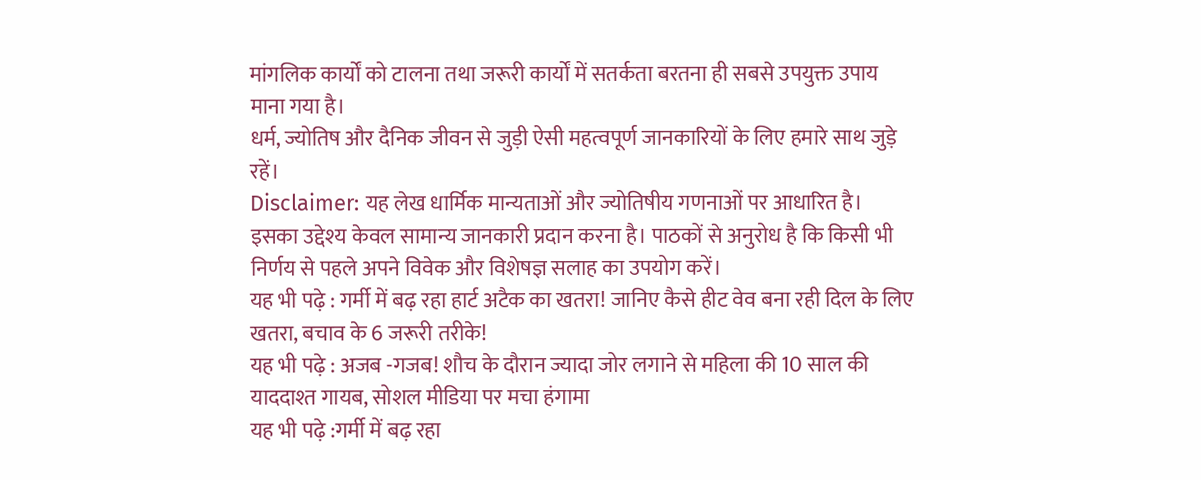मांगलिक कार्यों को टालना तथा जरूरी कार्यों में सतर्कता बरतना ही सबसे उपयुक्त उपाय माना गया है।
धर्म, ज्योतिष और दैनिक जीवन से जुड़ी ऐसी महत्वपूर्ण जानकारियों के लिए हमारे साथ जुड़े रहें।
Disclaimer: यह लेख धार्मिक मान्यताओं और ज्योतिषीय गणनाओं पर आधारित है। इसका उद्देश्य केवल सामान्य जानकारी प्रदान करना है। पाठकों से अनुरोध है कि किसी भी निर्णय से पहले अपने विवेक और विशेषज्ञ सलाह का उपयोग करें।
यह भी पढ़े : गर्मी में बढ़ रहा हार्ट अटैक का खतरा! जानिए कैसे हीट वेव बना रही दिल के लिए खतरा, बचाव के 6 जरूरी तरीके!
यह भी पढ़े : अजब -गजब! शौच के दौरान ज्यादा जोर लगाने से महिला की 10 साल की याददाश्त गायब, सोशल मीडिया पर मचा हंगामा
यह भी पढ़े :गर्मी में बढ़ रहा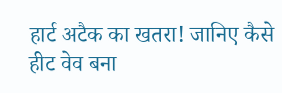हार्ट अटैक का खतरा! जानिए कैसे हीट वेव बना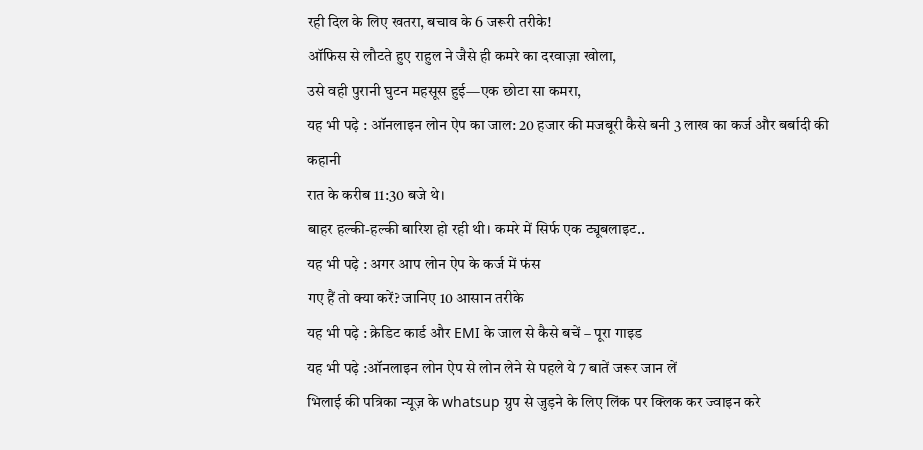रही दिल के लिए खतरा, बचाव के 6 जरूरी तरीके!
ऑफिस से लौटते हुए राहुल ने जैसे ही कमरे का दरवाज़ा खोला,
उसे वही पुरानी घुटन महसूस हुई—एक छोटा सा कमरा,
यह भी पढ़े : ऑनलाइन लोन ऐप का जाल: 20 हजार की मजबूरी कैसे बनी 3 लाख का कर्ज और बर्बादी की कहानी
रात के करीब 11:30 बजे थे।
बाहर हल्की-हल्की बारिश हो रही थी। कमरे में सिर्फ एक ट्यूबलाइट..
यह भी पढ़े : अगर आप लोन ऐप के कर्ज में फंस
गए हैं तो क्या करें? जानिए 10 आसान तरीके
यह भी पढ़े : क्रेडिट कार्ड और EMI के जाल से कैसे बचें – पूरा गाइड
यह भी पढ़े :ऑनलाइन लोन ऐप से लोन लेने से पहले ये 7 बातें जरूर जान लें
भिलाई की पत्रिका न्यूज़ के whatsup ग्रुप से जुड़ने के लिए लिंक पर क्लिक कर ज्वाइन करे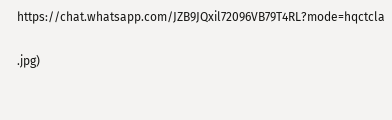https://chat.whatsapp.com/JZB9JQxil72096VB79T4RL?mode=hqctcla

.jpg)